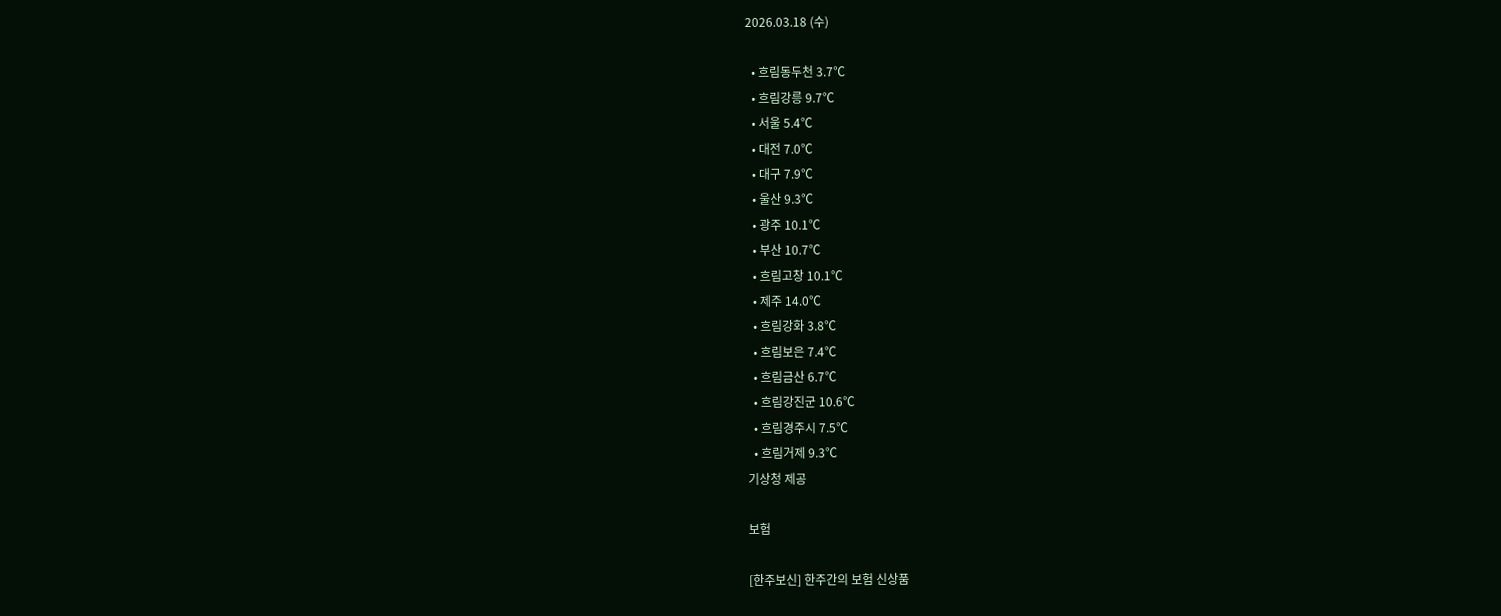2026.03.18 (수)

  • 흐림동두천 3.7℃
  • 흐림강릉 9.7℃
  • 서울 5.4℃
  • 대전 7.0℃
  • 대구 7.9℃
  • 울산 9.3℃
  • 광주 10.1℃
  • 부산 10.7℃
  • 흐림고창 10.1℃
  • 제주 14.0℃
  • 흐림강화 3.8℃
  • 흐림보은 7.4℃
  • 흐림금산 6.7℃
  • 흐림강진군 10.6℃
  • 흐림경주시 7.5℃
  • 흐림거제 9.3℃
기상청 제공

보험

[한주보신] 한주간의 보험 신상품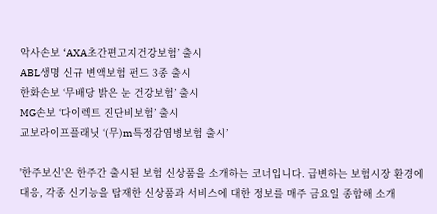악사손보 ‘AXA초간편고지건강보험’ 출시
ABL생명 신규 변액보험 펀드 3종 출시
한화손보 ‘무배당 밝은 눈 건강보험’ 출시
MG손보 ‘다이렉트 진단비보험’ 출시
교보라이프플래닛 ‘(무)m특정감염병보험 출시’

'한주보신'은 한주간 출시된 보험 신상품을 소개하는 코너입니다. 급변하는 보험시장 환경에 대응, 각종 신기능을 탑재한 신상품과 서비스에 대한 정보를 매주 금요일 종합해 소개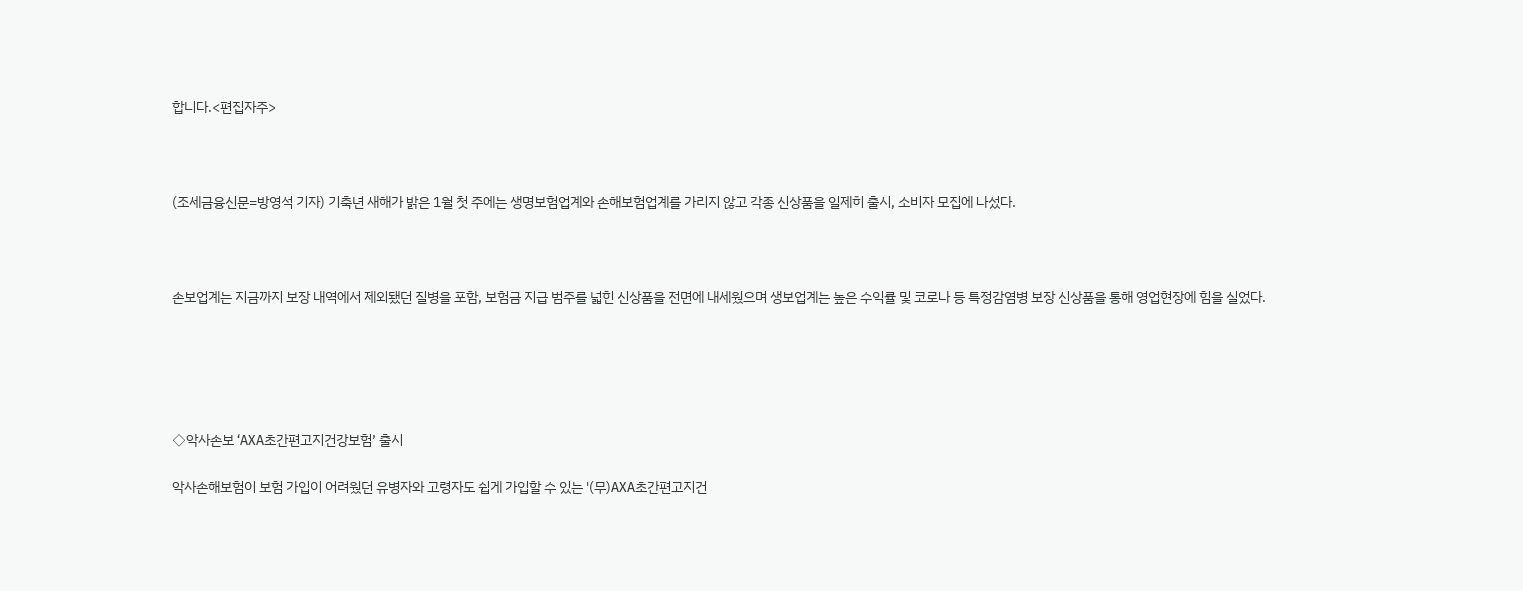합니다.<편집자주>



(조세금융신문=방영석 기자) 기축년 새해가 밝은 1월 첫 주에는 생명보험업계와 손해보험업계를 가리지 않고 각종 신상품을 일제히 출시, 소비자 모집에 나섰다.



손보업계는 지금까지 보장 내역에서 제외됐던 질병을 포함, 보험금 지급 범주를 넓힌 신상품을 전면에 내세웠으며 생보업계는 높은 수익률 및 코로나 등 특정감염병 보장 신상품을 통해 영업현장에 힘을 실었다.





◇악사손보 ‘AXA초간편고지건강보험’ 출시

악사손해보험이 보험 가입이 어려웠던 유병자와 고령자도 쉽게 가입할 수 있는 '(무)AXA초간편고지건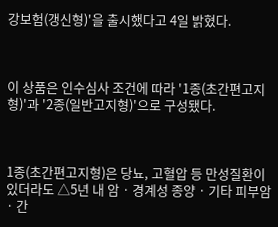강보험(갱신형)'을 출시했다고 4일 밝혔다.



이 상품은 인수심사 조건에 따라 '1종(초간편고지형)'과 '2종(일반고지형)'으로 구성됐다.



1종(초간편고지형)은 당뇨, 고혈압 등 만성질환이 있더라도 △5년 내 암 · 경계성 종양 · 기타 피부암 · 간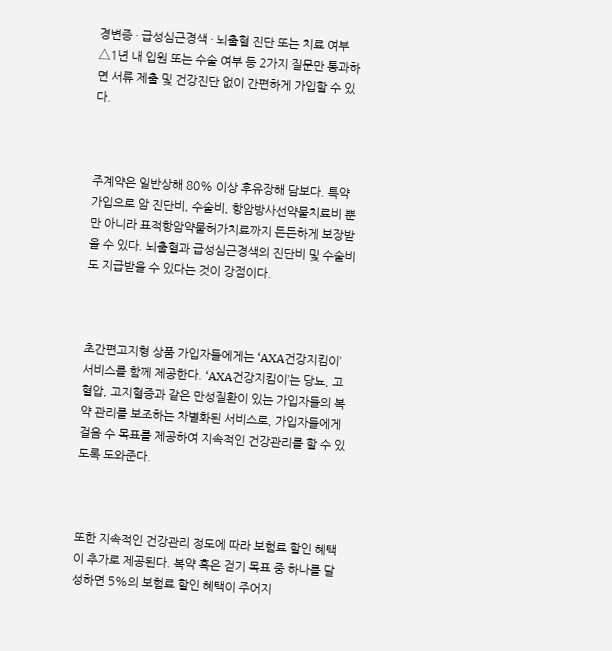경변증 · 급성심근경색 · 뇌출혈 진단 또는 치료 여부 △1년 내 입원 또는 수술 여부 등 2가지 질문만 통과하면 서류 제출 및 건강진단 없이 간편하게 가입할 수 있다.



주계약은 일반상해 80% 이상 후유장해 담보다. 특약 가입으로 암 진단비, 수술비, 항암방사선약물치료비 뿐만 아니라 표적항암약물허가치료까지 든든하게 보장받을 수 있다. 뇌출혈과 급성심근경색의 진단비 및 수술비도 지급받을 수 있다는 것이 강점이다.



초간편고지형 상품 가입자들에게는 ‘AXA건강지킴이’ 서비스를 함께 제공한다. ‘AXA건강지킴이’는 당뇨, 고혈압, 고지혈증과 같은 만성질환이 있는 가입자들의 복약 관리를 보조하는 차별화된 서비스로, 가입자들에게 걸음 수 목표를 제공하여 지속적인 건강관리를 할 수 있도록 도와준다.



또한 지속적인 건강관리 정도에 따라 보험료 할인 혜택이 추가로 제공된다. 복약 혹은 걷기 목표 중 하나를 달성하면 5%의 보험료 할인 혜택이 주어지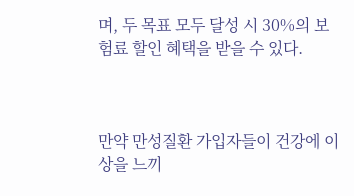며, 두 목표 모두 달성 시 30%의 보험료 할인 혜택을 받을 수 있다.



만약 만성질환 가입자들이 건강에 이상을 느끼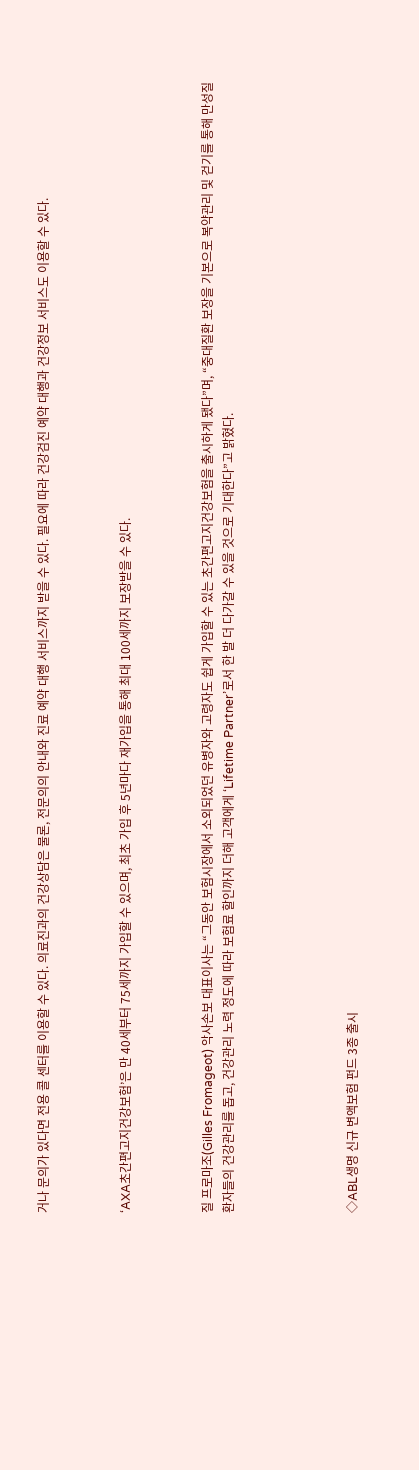거나 문의가 있다면 전용 콜 센터를 이용할 수 있다. 의료진과의 건강상담은 물론, 전문의의 안내와 진료 예약 대행 서비스까지 받을 수 있다. 필요에 따라 건강검진 예약 대행과 건강정보 서비스도 이용할 수 있다.



‘AXA초간편고지건강보험’은 만 40세부터 75세까지 가입할 수 있으며, 최초 가입 후 5년마다 재가입을 통해 최대 100세까지 보장받을 수 있다.



질 프로마조(Gilles Fromageot) 악사손보 대표이사는 “그동안 보험시장에서 소외되었던 유병자와 고령자도 쉽게 가입할 수 있는 초간편고지건강보험을 출시하게 됐다”며, “중대질환 보장을 기본으로 복약관리 및 걷기를 통해 만성질환자들의 건강관리를 돕고, 건강관리 노력 정도에 따라 보험료 할인까지 더해 고객에게 ‘Lifetime Partner’로서 한 발 더 다가갈 수 있을 것으로 기대한다”고 밝혔다.





◇ABL생명 신규 변액보험 펀드 3종 출시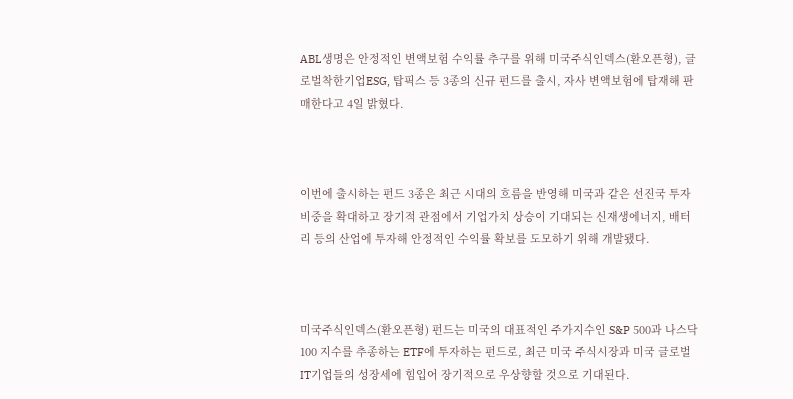ABL생명은 안정적인 변액보험 수익률 추구를 위해 미국주식인덱스(환오픈형), 글로벌착한기업ESG, 탑픽스 등 3종의 신규 펀드를 출시, 자사 변액보험에 탑재해 판매한다고 4일 밝혔다.



이번에 출시하는 펀드 3종은 최근 시대의 흐름을 반영해 미국과 같은 선진국 투자 비중을 확대하고 장기적 관점에서 기업가치 상승이 기대되는 신재생에너지, 배터리 등의 산업에 투자해 안정적인 수익률 확보를 도모하기 위해 개발됐다.



미국주식인덱스(환오픈형) 펀드는 미국의 대표적인 주가지수인 S&P 500과 나스닥 100 지수를 추종하는 ETF에 투자하는 펀드로, 최근 미국 주식시장과 미국 글로벌 IT기업들의 성장세에 힘입어 장기적으로 우상향할 것으로 기대된다.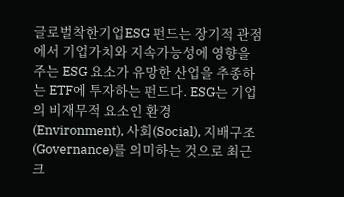글로벌착한기업ESG 펀드는 장기적 관점에서 기업가치와 지속가능성에 영향을 주는 ESG 요소가 유망한 산업을 추종하는 ETF에 투자하는 펀드다. ESG는 기업의 비재무적 요소인 환경(Environment), 사회(Social), 지배구조(Governance)를 의미하는 것으로 최근 크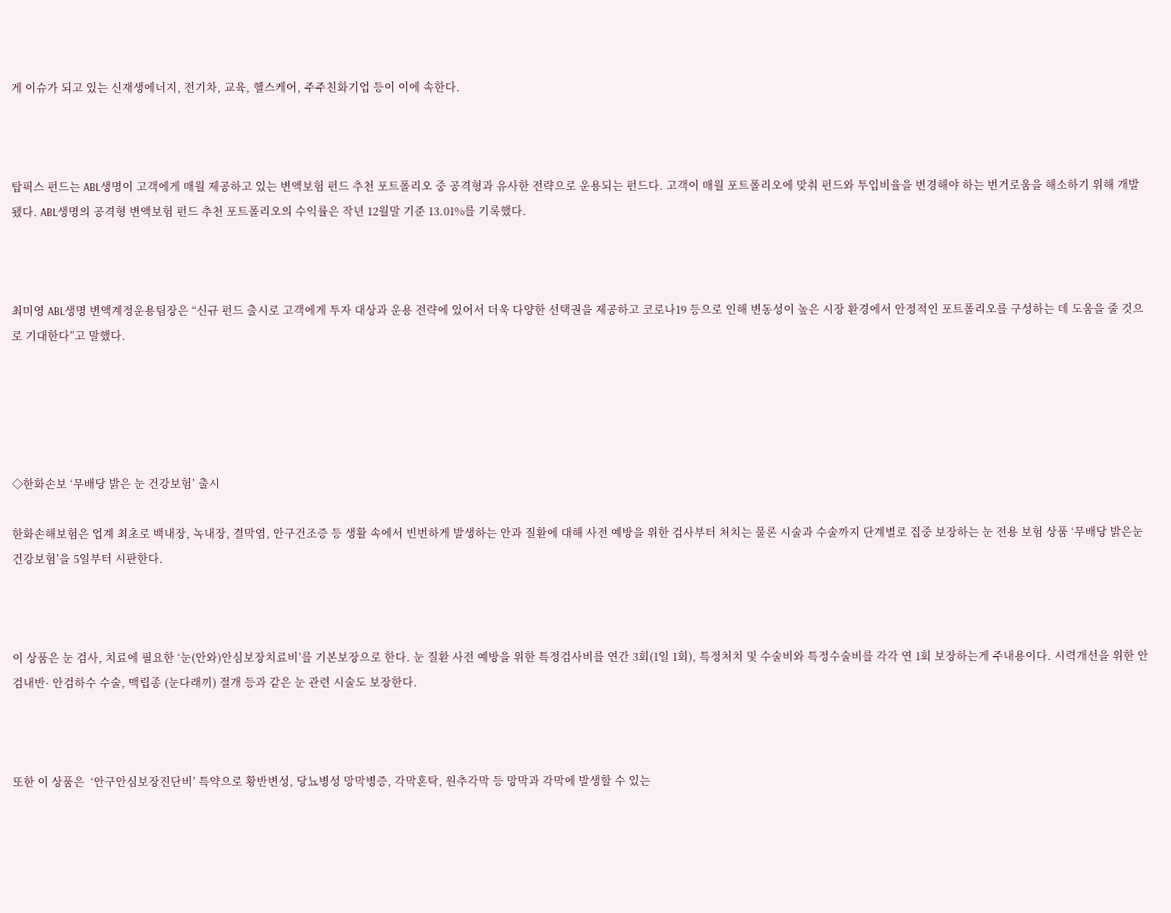게 이슈가 되고 있는 신재생에너지, 전기차, 교육, 헬스케어, 주주친화기업 등이 이에 속한다.



탑픽스 펀드는 ABL생명이 고객에게 매월 제공하고 있는 변액보험 펀드 추천 포트폴리오 중 공격형과 유사한 전략으로 운용되는 펀드다. 고객이 매월 포트폴리오에 맞춰 펀드와 투입비율을 변경해야 하는 번거로움을 해소하기 위해 개발됐다. ABL생명의 공격형 변액보험 펀드 추천 포트폴리오의 수익률은 작년 12월말 기준 13.01%를 기록했다.



최미영 ABL생명 변액계정운용팀장은 “신규 펀드 출시로 고객에게 투자 대상과 운용 전략에 있어서 더욱 다양한 선택권을 제공하고 코로나19 등으로 인해 변동성이 높은 시장 환경에서 안정적인 포트폴리오를 구성하는 데 도움을 줄 것으로 기대한다”고 말했다.





◇한화손보 ‘무배당 밝은 눈 건강보험’ 출시

한화손해보험은 업계 최초로 백내장, 녹내장, 결막염, 안구건조증 등 생활 속에서 빈번하게 발생하는 안과 질환에 대해 사전 예방을 위한 검사부터 처치는 물론 시술과 수술까지 단계별로 집중 보장하는 눈 전용 보험 상품 ‘무배당 밝은눈 건강보험’을 5일부터 시판한다.



이 상품은 눈 검사, 치료에 필요한 ‘눈(안와)안심보장치료비’를 기본보장으로 한다. 눈 질환 사전 예방을 위한 특정검사비를 연간 3회(1일 1회), 특정처치 및 수술비와 특정수술비를 각각 연 1회 보장하는게 주내용이다. 시력개선을 위한 안검내반· 안검하수 수술, 맥립종 (눈다래끼) 절개 등과 같은 눈 관련 시술도 보장한다.



또한 이 상품은  ‘안구안심보장진단비’ 특약으로 황반변성, 당뇨병성 망막병증, 각막혼탁, 원추각막 등 망막과 각막에 발생할 수 있는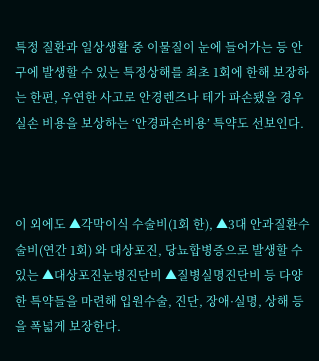특정 질환과 일상생활 중 이물질이 눈에 들어가는 등 안구에 발생할 수 있는 특정상해를 최초 1회에 한해 보장하는 한편, 우연한 사고로 안경렌즈나 테가 파손됐을 경우 실손 비용을 보상하는 ‘안경파손비용’ 특약도 선보인다.



이 외에도 ▲각막이식 수술비(1회 한), ▲3대 안과질환수술비(연간 1회) 와 대상포진, 당뇨합병증으로 발생할 수 있는 ▲대상포진눈병진단비 ▲질병실명진단비 등 다양한 특약들을 마련해 입원수술, 진단, 장애·실명, 상해 등을 폭넓게 보장한다.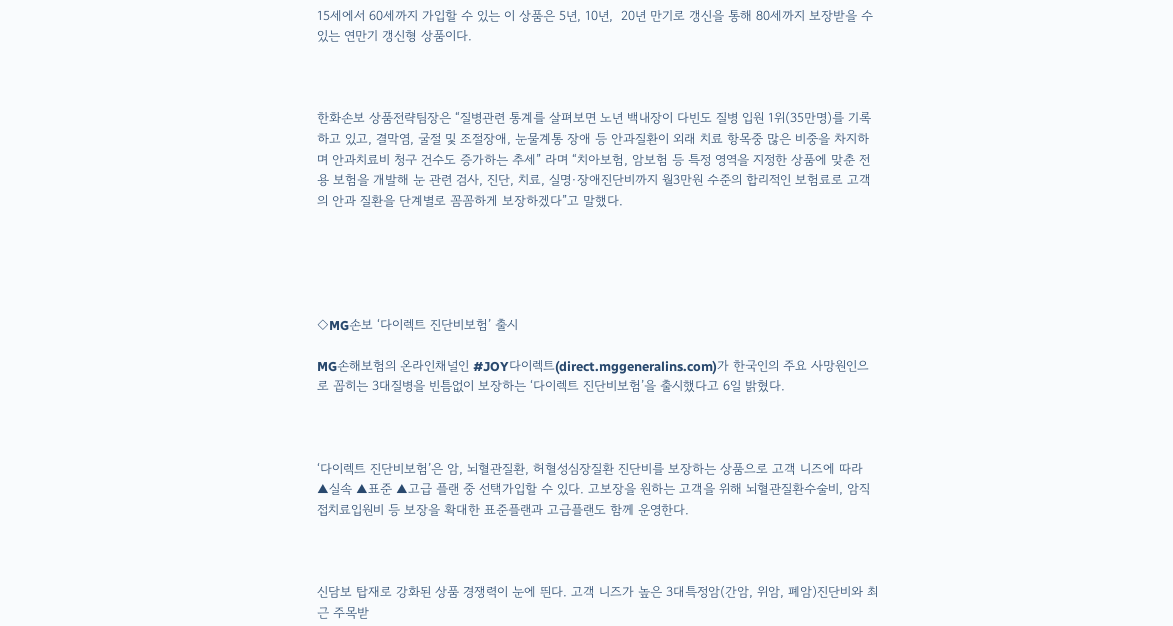15세에서 60세까지 가입할 수 있는 이 상품은 5년, 10년,  20년 만기로 갱신을 통해 80세까지 보장받을 수 있는 연만기 갱신형 상품이다.



한화손보 상품전략팀장은 “질병관련 통계를 살펴보면 노년 백내장이 다빈도 질병 입원 1위(35만명)를 기록하고 있고, 결막염, 굴절 및 조절장애, 눈물계통 장애 등 안과질환이 외래 치료 항목중 많은 비중을 차지하며 안과치료비 청구 건수도 증가하는 추세” 라며 “치아보험, 암보험 등 특정 영역을 지정한 상품에 맞춘 전용 보험을 개발해 눈 관련 검사, 진단, 치료, 실명·장애진단비까지 월3만원 수준의 합리적인 보험료로 고객의 안과 질환을 단계별로 꼼꼼하게 보장하겠다”고 말했다.





◇MG손보 ‘다이렉트 진단비보험’ 출시

MG손해보험의 온라인채널인 #JOY다이렉트(direct.mggeneralins.com)가 한국인의 주요 사망원인으로 꼽히는 3대질병을 빈틈없이 보장하는 ‘다이렉트 진단비보험’을 출시했다고 6일 밝혔다.



‘다이렉트 진단비보험’은 암, 뇌혈관질환, 허혈성심장질환 진단비를 보장하는 상품으로 고객 니즈에 따라 ▲실속 ▲표준 ▲고급 플랜 중 선택가입할 수 있다. 고보장을 원하는 고객을 위해 뇌혈관질환수술비, 암직접치료입원비 등 보장을 확대한 표준플랜과 고급플랜도 함께 운영한다.



신담보 탑재로 강화된 상품 경쟁력이 눈에 띈다. 고객 니즈가 높은 3대특정암(간암, 위암, 폐암)진단비와 최근 주목받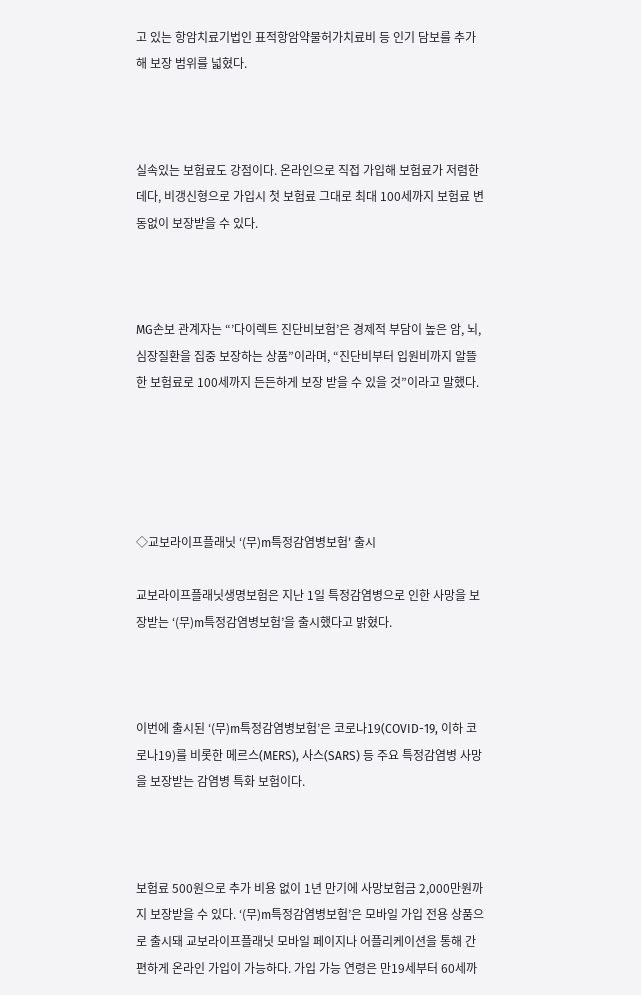고 있는 항암치료기법인 표적항암약물허가치료비 등 인기 담보를 추가해 보장 범위를 넓혔다.



실속있는 보험료도 강점이다. 온라인으로 직접 가입해 보험료가 저렴한데다, 비갱신형으로 가입시 첫 보험료 그대로 최대 100세까지 보험료 변동없이 보장받을 수 있다.



MG손보 관계자는 “’다이렉트 진단비보험’은 경제적 부담이 높은 암, 뇌, 심장질환을 집중 보장하는 상품”이라며, “진단비부터 입원비까지 알뜰한 보험료로 100세까지 든든하게 보장 받을 수 있을 것”이라고 말했다.





◇교보라이프플래닛 ‘(무)m특정감염병보험' 출시

교보라이프플래닛생명보험은 지난 1일 특정감염병으로 인한 사망을 보장받는 ‘(무)m특정감염병보험’을 출시했다고 밝혔다.



이번에 출시된 ‘(무)m특정감염병보험’은 코로나19(COVID-19, 이하 코로나19)를 비롯한 메르스(MERS), 사스(SARS) 등 주요 특정감염병 사망을 보장받는 감염병 특화 보험이다.



보험료 500원으로 추가 비용 없이 1년 만기에 사망보험금 2,000만원까지 보장받을 수 있다. ‘(무)m특정감염병보험’은 모바일 가입 전용 상품으로 출시돼 교보라이프플래닛 모바일 페이지나 어플리케이션을 통해 간편하게 온라인 가입이 가능하다. 가입 가능 연령은 만19세부터 60세까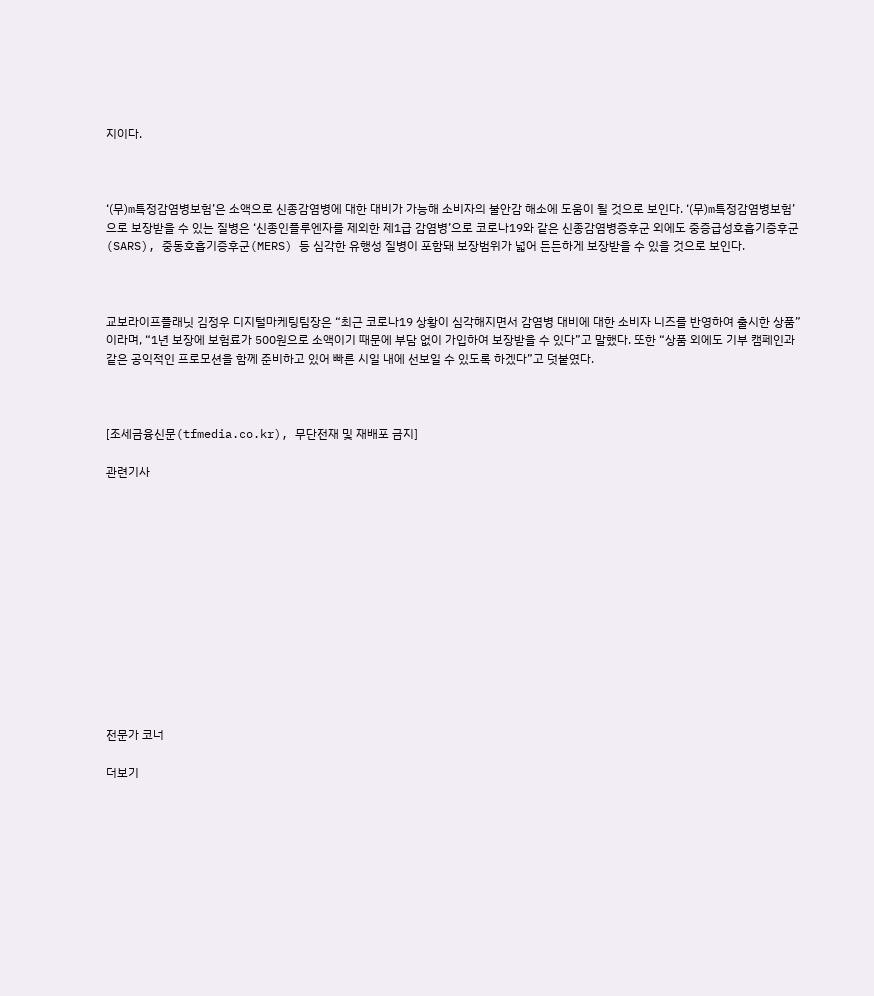지이다.



‘(무)m특정감염병보험’은 소액으로 신종감염병에 대한 대비가 가능해 소비자의 불안감 해소에 도움이 될 것으로 보인다. ‘(무)m특정감염병보험’으로 보장받을 수 있는 질병은 ‘신종인플루엔자를 제외한 제1급 감염병’으로 코로나19와 같은 신종감염병증후군 외에도 중증급성호흡기증후군(SARS), 중동호흡기증후군(MERS) 등 심각한 유행성 질병이 포함돼 보장범위가 넓어 든든하게 보장받을 수 있을 것으로 보인다.



교보라이프플래닛 김정우 디지털마케팅팀장은 “최근 코로나19 상황이 심각해지면서 감염병 대비에 대한 소비자 니즈를 반영하여 출시한 상품”이라며, “1년 보장에 보험료가 500원으로 소액이기 때문에 부담 없이 가입하여 보장받을 수 있다”고 말했다. 또한 “상품 외에도 기부 캠페인과 같은 공익적인 프로모션을 함께 준비하고 있어 빠른 시일 내에 선보일 수 있도록 하겠다”고 덧붙였다.



[조세금융신문(tfmedia.co.kr), 무단전재 및 재배포 금지]

관련기사













전문가 코너

더보기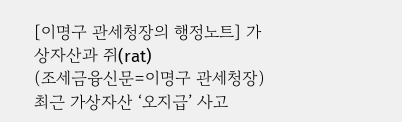[이명구 관세청장의 행정노트] 가상자산과 쥐(rat)
(조세금융신문=이명구 관세청장) 최근 가상자산 ‘오지급’ 사고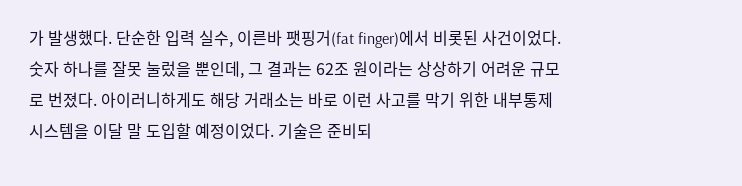가 발생했다. 단순한 입력 실수, 이른바 팻핑거(fat finger)에서 비롯된 사건이었다. 숫자 하나를 잘못 눌렀을 뿐인데, 그 결과는 62조 원이라는 상상하기 어려운 규모로 번졌다. 아이러니하게도 해당 거래소는 바로 이런 사고를 막기 위한 내부통제 시스템을 이달 말 도입할 예정이었다. 기술은 준비되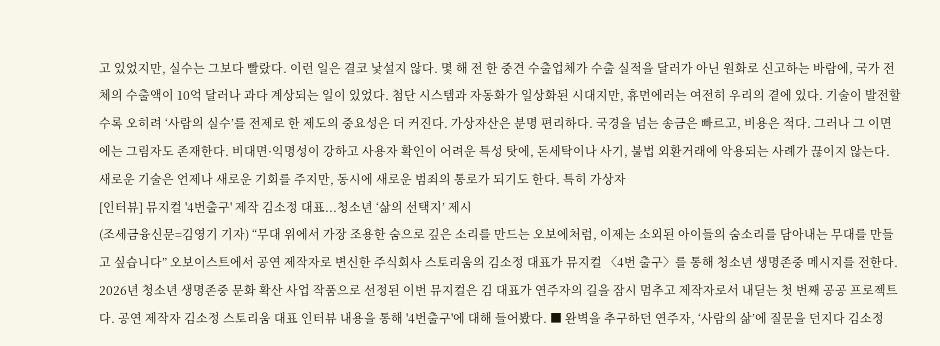고 있었지만, 실수는 그보다 빨랐다. 이런 일은 결코 낯설지 않다. 몇 해 전 한 중견 수출업체가 수출 실적을 달러가 아닌 원화로 신고하는 바람에, 국가 전체의 수출액이 10억 달러나 과다 계상되는 일이 있었다. 첨단 시스템과 자동화가 일상화된 시대지만, 휴먼에러는 여전히 우리의 곁에 있다. 기술이 발전할수록 오히려 ‘사람의 실수’를 전제로 한 제도의 중요성은 더 커진다. 가상자산은 분명 편리하다. 국경을 넘는 송금은 빠르고, 비용은 적다. 그러나 그 이면에는 그림자도 존재한다. 비대면·익명성이 강하고 사용자 확인이 어려운 특성 탓에, 돈세탁이나 사기, 불법 외환거래에 악용되는 사례가 끊이지 않는다. 새로운 기술은 언제나 새로운 기회를 주지만, 동시에 새로운 범죄의 통로가 되기도 한다. 특히 가상자
[인터뷰] 뮤지컬 '4번출구' 제작 김소정 대표...청소년 ‘삶의 선택지’ 제시
(조세금융신문=김영기 기자) “무대 위에서 가장 조용한 숨으로 깊은 소리를 만드는 오보에처럼, 이제는 소외된 아이들의 숨소리를 담아내는 무대를 만들고 싶습니다” 오보이스트에서 공연 제작자로 변신한 주식회사 스토리움의 김소정 대표가 뮤지컬 〈4번 출구〉를 통해 청소년 생명존중 메시지를 전한다. 2026년 청소년 생명존중 문화 확산 사업 작품으로 선정된 이번 뮤지컬은 김 대표가 연주자의 길을 잠시 멈추고 제작자로서 내딛는 첫 번째 공공 프로젝트다. 공연 제작자 김소정 스토리움 대표 인터뷰 내용을 통해 '4번출구'에 대해 들어봤다. ■ 완벽을 추구하던 연주자, ‘사람의 삶’에 질문을 던지다 김소정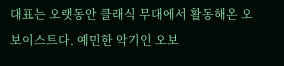대표는 오랫동안 클래식 무대에서 활동해온 오보이스트다. 예민한 악기인 오보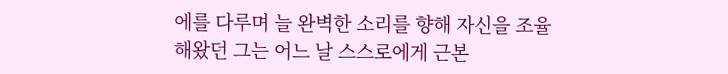에를 다루며 늘 완벽한 소리를 향해 자신을 조율해왔던 그는 어느 날 스스로에게 근본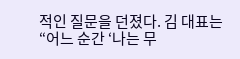적인 질문을 던졌다. 김 대표는 “어느 순간 ‘나는 무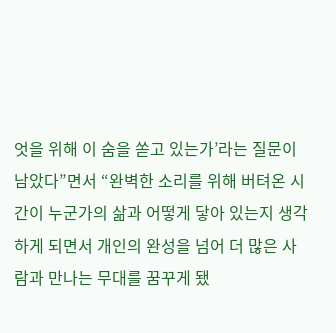엇을 위해 이 숨을 쏟고 있는가’라는 질문이 남았다”면서 “완벽한 소리를 위해 버텨온 시간이 누군가의 삶과 어떻게 닿아 있는지 생각하게 되면서 개인의 완성을 넘어 더 많은 사람과 만나는 무대를 꿈꾸게 됐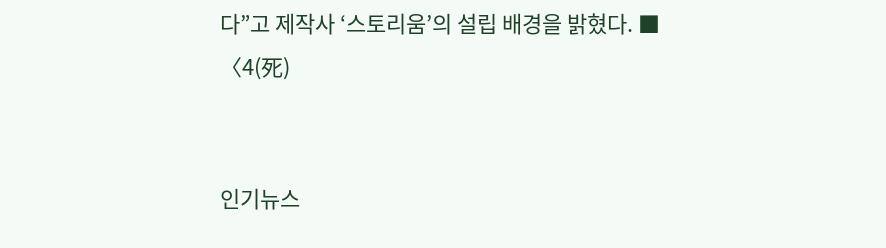다”고 제작사 ‘스토리움’의 설립 배경을 밝혔다. ■ 〈4(死)


인기뉴스